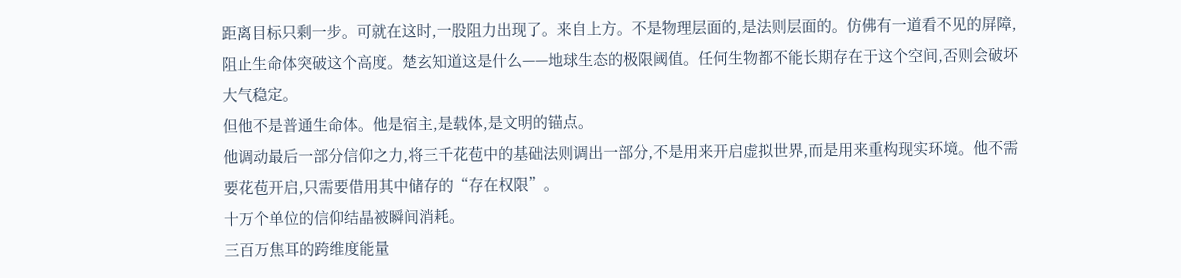距离目标只剩一步。可就在这时,一股阻力出现了。来自上方。不是物理层面的,是法则层面的。仿佛有一道看不见的屏障,阻止生命体突破这个高度。楚玄知道这是什么——地球生态的极限阈值。任何生物都不能长期存在于这个空间,否则会破坏大气稳定。
但他不是普通生命体。他是宿主,是载体,是文明的锚点。
他调动最后一部分信仰之力,将三千花苞中的基础法则调出一部分,不是用来开启虚拟世界,而是用来重构现实环境。他不需要花苞开启,只需要借用其中储存的“存在权限”。
十万个单位的信仰结晶被瞬间消耗。
三百万焦耳的跨维度能量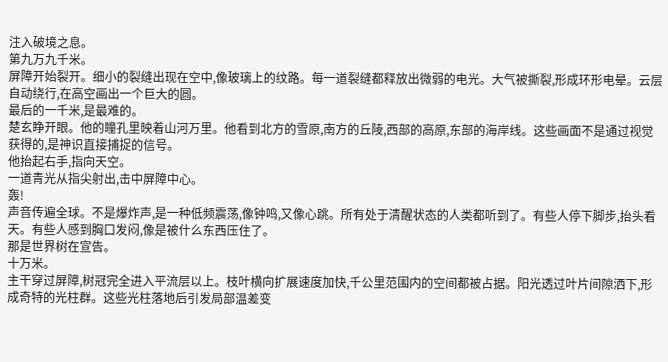注入破境之息。
第九万九千米。
屏障开始裂开。细小的裂缝出现在空中,像玻璃上的纹路。每一道裂缝都释放出微弱的电光。大气被撕裂,形成环形电晕。云层自动绕行,在高空画出一个巨大的圆。
最后的一千米,是最难的。
楚玄睁开眼。他的瞳孔里映着山河万里。他看到北方的雪原,南方的丘陵,西部的高原,东部的海岸线。这些画面不是通过视觉获得的,是神识直接捕捉的信号。
他抬起右手,指向天空。
一道青光从指尖射出,击中屏障中心。
轰!
声音传遍全球。不是爆炸声,是一种低频震荡,像钟鸣,又像心跳。所有处于清醒状态的人类都听到了。有些人停下脚步,抬头看天。有些人感到胸口发闷,像是被什么东西压住了。
那是世界树在宣告。
十万米。
主干穿过屏障,树冠完全进入平流层以上。枝叶横向扩展速度加快,千公里范围内的空间都被占据。阳光透过叶片间隙洒下,形成奇特的光柱群。这些光柱落地后引发局部温差变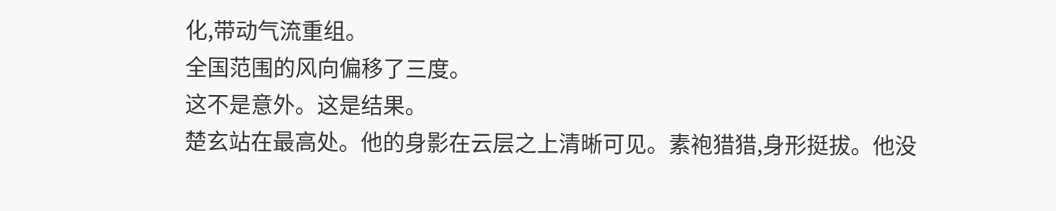化,带动气流重组。
全国范围的风向偏移了三度。
这不是意外。这是结果。
楚玄站在最高处。他的身影在云层之上清晰可见。素袍猎猎,身形挺拔。他没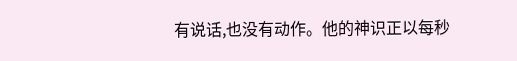有说话,也没有动作。他的神识正以每秒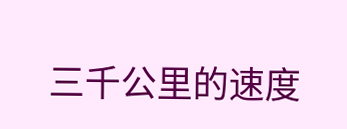三千公里的速度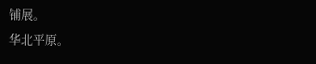铺展。
华北平原。